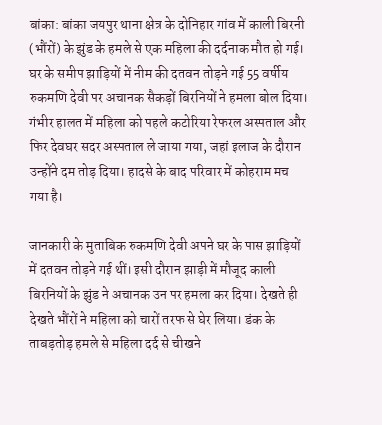बांका: बांका जयपुर थाना क्षेत्र के दोनिहार गांव में काली बिरनी (भौंरों) के झुंड के हमले से एक महिला की दर्दनाक मौत हो गई। घर के समीप झाड़ियों में नीम की दतवन तोड़ने गई 55 वर्षीय रुकमणि देवी पर अचानक सैकड़ों बिरनियों ने हमला बोल दिया। गंभीर हालत में महिला को पहले कटोरिया रेफरल अस्पताल और फिर देवघर सदर अस्पताल ले जाया गया, जहां इलाज के दौरान उन्होंने दम तोड़ दिया। हादसे के बाद परिवार में कोहराम मच गया है।

जानकारी के मुताबिक रुकमणि देवी अपने घर के पास झाड़ियों में दतवन तोड़ने गई थीं। इसी दौरान झाड़ी में मौजूद काली बिरनियों के झुंड ने अचानक उन पर हमला कर दिया। देखते ही देखते भौंरों ने महिला को चारों तरफ से घेर लिया। डंक के ताबड़तोड़ हमले से महिला दर्द से चीखने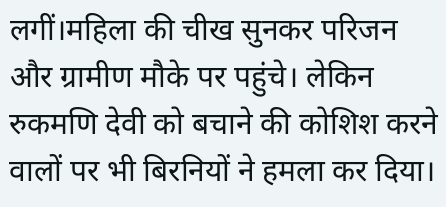लगीं।महिला की चीख सुनकर परिजन और ग्रामीण मौके पर पहुंचे। लेकिन रुकमणि देवी को बचाने की कोशिश करने वालों पर भी बिरनियों ने हमला कर दिया।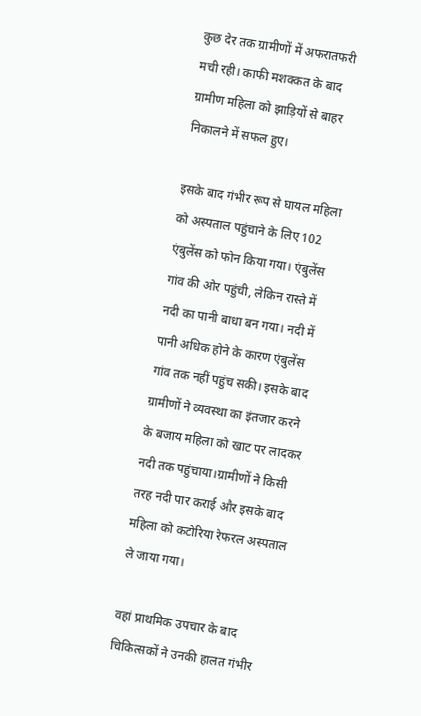कुछ देर तक ग्रामीणों में अफरातफरी मची रही। काफी मशक्कत के बाद ग्रामीण महिला को झाड़ियों से बाहर निकालने में सफल हुए।

इसके बाद गंभीर रूप से घायल महिला को अस्पताल पहुंचाने के लिए 102 एंबुलेंस को फोन किया गया। एंबुलेंस गांव की ओर पहुंची, लेकिन रास्ते में नदी का पानी बाधा बन गया। नदी में पानी अधिक होने के कारण एंबुलेंस गांव तक नहीं पहुंच सकी। इसके बाद ग्रामीणों ने व्यवस्था का इंतजार करने के बजाय महिला को खाट पर लादकर नदी तक पहुंचाया।ग्रामीणों ने किसी तरह नदी पार कराई और इसके बाद महिला को कटोरिया रेफरल अस्पताल ले जाया गया।

वहां प्राथमिक उपचार के बाद चिकित्सकों ने उनकी हालत गंभीर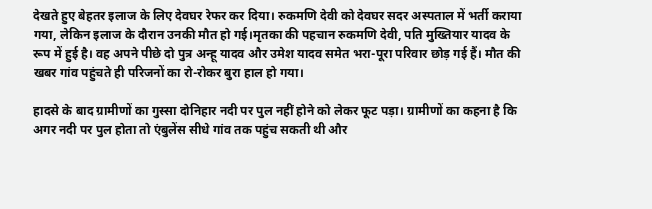देखते हुए बेहतर इलाज के लिए देवघर रेफर कर दिया। रुकमणि देवी को देवघर सदर अस्पताल में भर्ती कराया गया, लेकिन इलाज के दौरान उनकी मौत हो गई।मृतका की पहचान रुकमणि देवी, पति मुख्तियार यादव के रूप में हुई है। वह अपने पीछे दो पुत्र अन्हू यादव और उमेश यादव समेत भरा-पूरा परिवार छोड़ गई हैं। मौत की खबर गांव पहुंचते ही परिजनों का रो-रोकर बुरा हाल हो गया।

हादसे के बाद ग्रामीणों का गुस्सा दोनिहार नदी पर पुल नहीं होने को लेकर फूट पड़ा। ग्रामीणों का कहना है कि अगर नदी पर पुल होता तो एंबुलेंस सीधे गांव तक पहुंच सकती थी और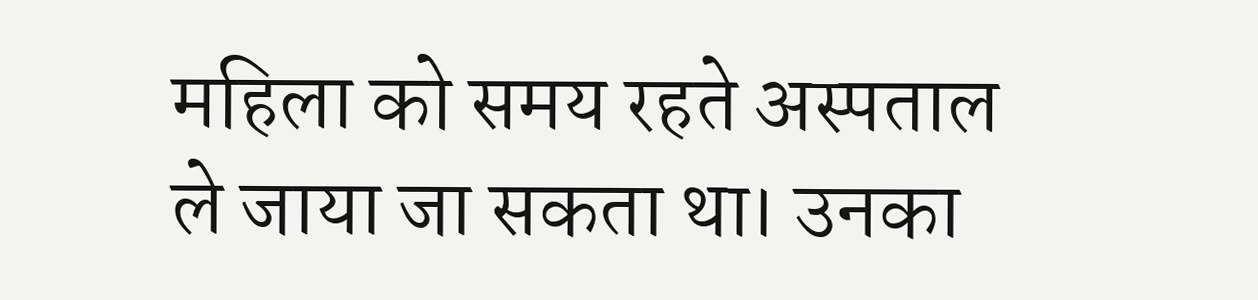महिला को समय रहते अस्पताल ले जाया जा सकता था। उनका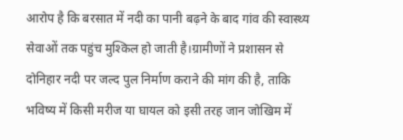आरोप है कि बरसात में नदी का पानी बढ़ने के बाद गांव की स्वास्थ्य सेवाओं तक पहुंच मुश्किल हो जाती है।ग्रामीणों ने प्रशासन से दोनिहार नदी पर जल्द पुल निर्माण कराने की मांग की है, ताकि भविष्य में किसी मरीज या घायल को इसी तरह जान जोखिम में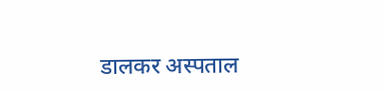डालकर अस्पताल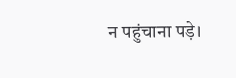न पहुंचाना पड़े।